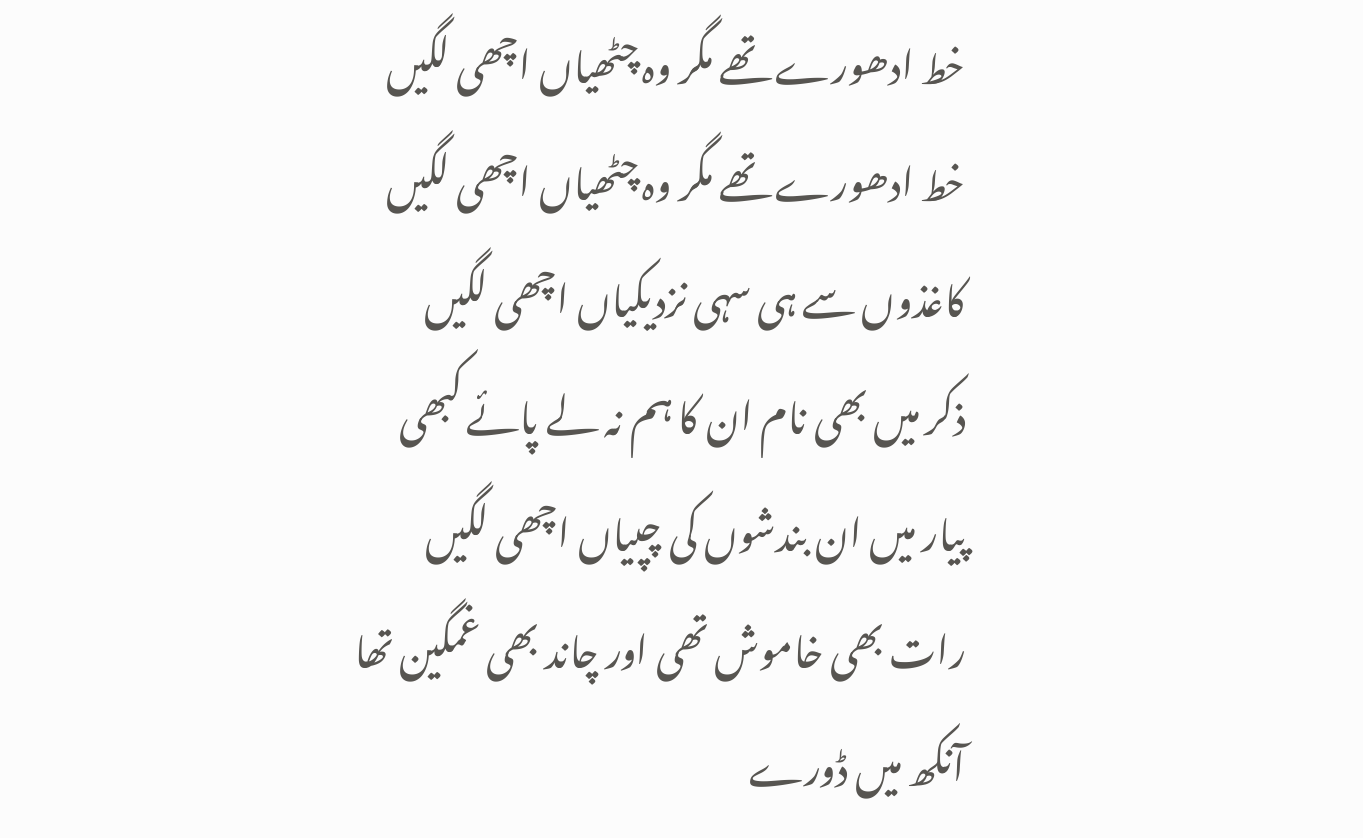خط ادھورے تھے مگر وہ چٹھیاں اچھی لگیں
خط ادھورے تھے مگر وہ چٹھیاں اچھی لگیں
کاغذوں سے ہی سہی نزدیکیاں اچھی لگیں
ذکر میں بھی نام ان کا ہم نہ لے پائے کبھی
پیار میں ان بندشوں کی چپیاں اچھی لگیں
رات بھی خاموش تھی اور چاند بھی غمگین تھا
آنکھ میں ڈورے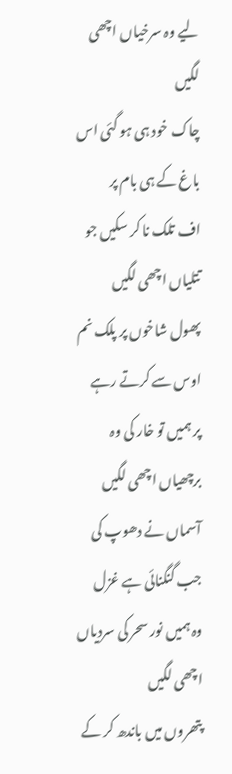لیے وہ سرخیاں اچھی لگیں
چاک خود ہی ہو گئی اس باغ کے ہی بام پر
اف تلک نا کر سکیں جو تتلیاں اچھی لگیں
پھول شاخوں پر پلک نم اوس سے کرتے رہے
پر ہمیں تو خار کی وہ برچھیاں اچھی لگیں
آسماں نے دھوپ کی جب گنگنائی ہے غزل
وہ ہمیں نور سحر کی سردیاں اچھی لگیں
پتھروں میں باندھ کر کے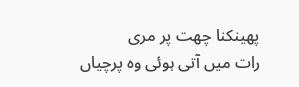پھینکنا چھت پر مری
رات میں آتی ہوئی وہ پرچیاں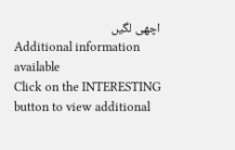اچھی لگیں
Additional information available
Click on the INTERESTING button to view additional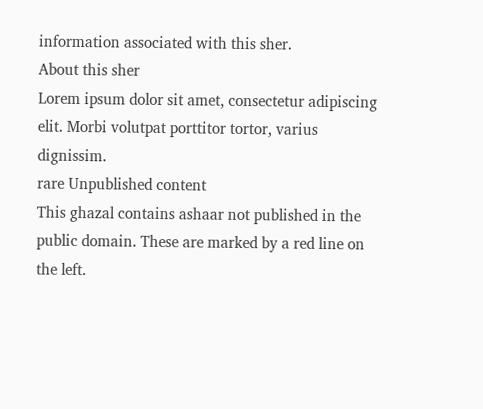information associated with this sher.
About this sher
Lorem ipsum dolor sit amet, consectetur adipiscing elit. Morbi volutpat porttitor tortor, varius dignissim.
rare Unpublished content
This ghazal contains ashaar not published in the public domain. These are marked by a red line on the left.